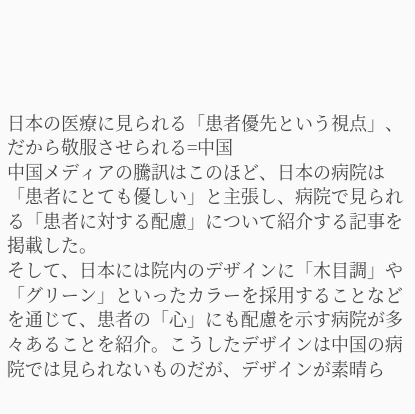日本の医療に見られる「患者優先という視点」、だから敬服させられる=中国
中国メディアの騰訊はこのほど、日本の病院は「患者にとても優しい」と主張し、病院で見られる「患者に対する配慮」について紹介する記事を掲載した。
そして、日本には院内のデザインに「木目調」や「グリーン」といったカラーを採用することなどを通じて、患者の「心」にも配慮を示す病院が多々あることを紹介。こうしたデザインは中国の病院では見られないものだが、デザインが素晴ら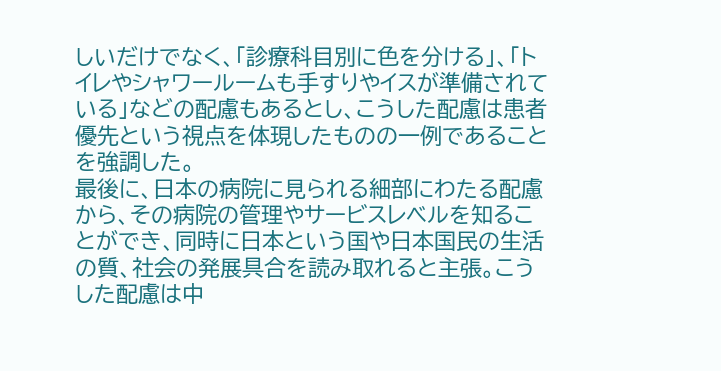しいだけでなく、「診療科目別に色を分ける」、「トイレやシャワールームも手すりやイスが準備されている」などの配慮もあるとし、こうした配慮は患者優先という視点を体現したものの一例であることを強調した。
最後に、日本の病院に見られる細部にわたる配慮から、その病院の管理やサービスレベルを知ることができ、同時に日本という国や日本国民の生活の質、社会の発展具合を読み取れると主張。こうした配慮は中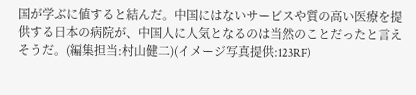国が学ぶに値すると結んだ。中国にはないサービスや質の高い医療を提供する日本の病院が、中国人に人気となるのは当然のことだったと言えそうだ。(編集担当:村山健二)(イメージ写真提供:123RF)